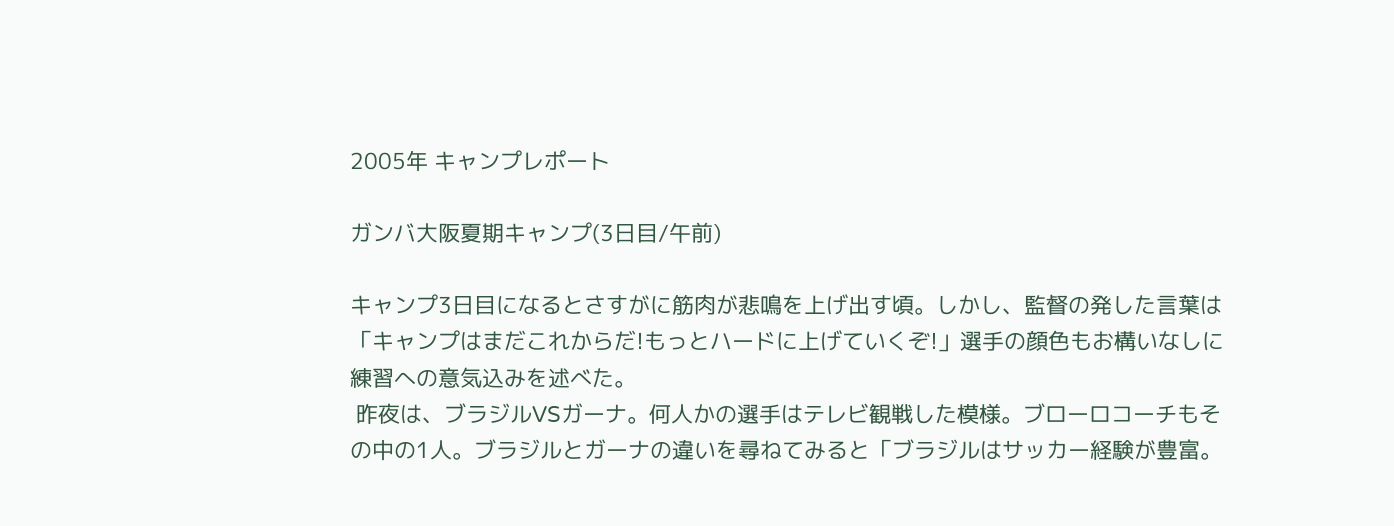2005年 キャンプレポート

ガンバ大阪夏期キャンプ(3日目/午前)

キャンプ3日目になるとさすがに筋肉が悲鳴を上げ出す頃。しかし、監督の発した言葉は「キャンプはまだこれからだ!もっとハードに上げていくぞ!」選手の顔色もお構いなしに練習への意気込みを述べた。
 昨夜は、ブラジルVSガーナ。何人かの選手はテレビ観戦した模様。ブローロコーチもその中の1人。ブラジルとガーナの違いを尋ねてみると「ブラジルはサッカー経験が豊富。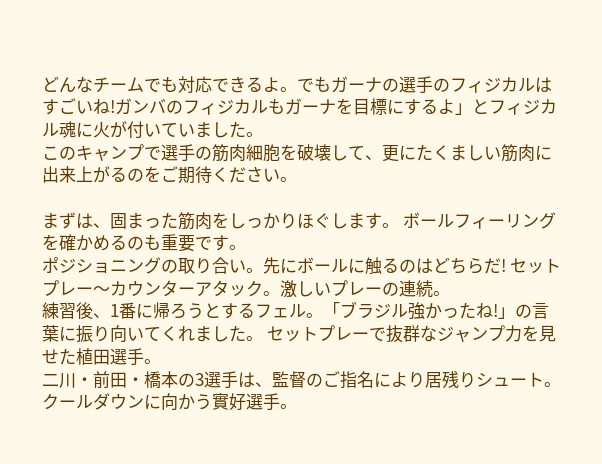どんなチームでも対応できるよ。でもガーナの選手のフィジカルはすごいね!ガンバのフィジカルもガーナを目標にするよ」とフィジカル魂に火が付いていました。
このキャンプで選手の筋肉細胞を破壊して、更にたくましい筋肉に出来上がるのをご期待ください。

まずは、固まった筋肉をしっかりほぐします。 ボールフィーリングを確かめるのも重要です。
ポジショニングの取り合い。先にボールに触るのはどちらだ! セットプレー〜カウンターアタック。激しいプレーの連続。
練習後、1番に帰ろうとするフェル。「ブラジル強かったね!」の言葉に振り向いてくれました。 セットプレーで抜群なジャンプ力を見せた植田選手。
二川・前田・橋本の3選手は、監督のご指名により居残りシュート。 クールダウンに向かう實好選手。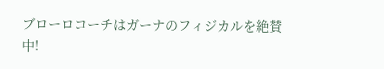ブローロコーチはガーナのフィジカルを絶賛中!